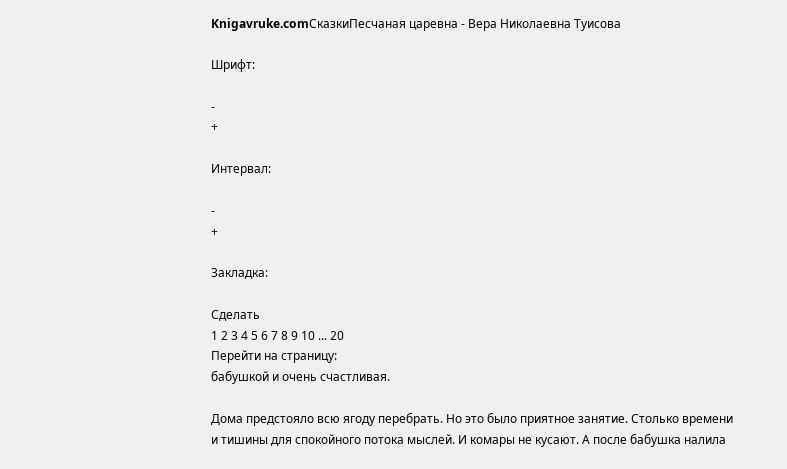Knigavruke.comСказкиПесчаная царевна - Вера Николаевна Туисова

Шрифт:

-
+

Интервал:

-
+

Закладка:

Сделать
1 2 3 4 5 6 7 8 9 10 ... 20
Перейти на страницу:
бабушкой и очень счастливая.

Дома предстояло всю ягоду перебрать. Но это было приятное занятие. Столько времени и тишины для спокойного потока мыслей. И комары не кусают. А после бабушка налила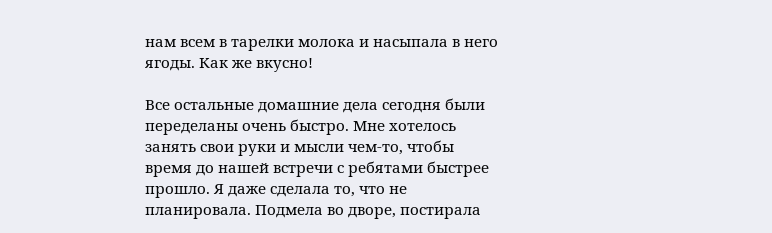нам всем в тарелки молока и насыпала в него ягоды. Как же вкусно!

Все остальные домашние дела сегодня были переделаны очень быстро. Мне хотелось занять свои руки и мысли чем-то, чтобы время до нашей встречи с ребятами быстрее прошло. Я даже сделала то, что не планировала. Подмела во дворе, постирала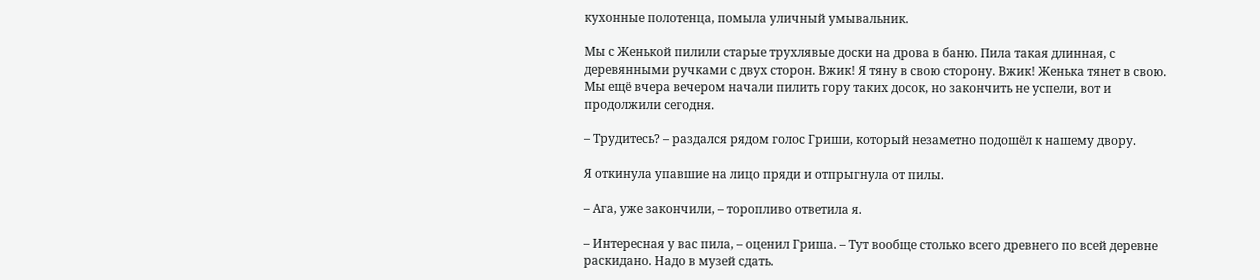кухонные полотенца, помыла уличный умывальник.

Мы с Женькой пилили старые трухлявые доски на дрова в баню. Пила такая длинная, с деревянными ручками с двух сторон. Вжик! Я тяну в свою сторону. Вжик! Женька тянет в свою. Мы ещё вчера вечером начали пилить гору таких досок, но закончить не успели, вот и продолжили сегодня.

– Трудитесь? – раздался рядом голос Гриши, который незаметно подошёл к нашему двору.

Я откинула упавшие на лицо пряди и отпрыгнула от пилы.

– Ага, уже закончили, – торопливо ответила я.

– Интересная у вас пила, – оценил Гриша. – Тут вообще столько всего древнего по всей деревне раскидано. Надо в музей сдать.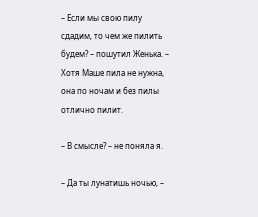– Если мы свою пилу сдадим, то чем же пилить будем? – пошутил Женька. – Хотя Маше пила не нужна, она по ночам и без пилы отлично пилит.

– В смысле? – не поняла я.

– Да ты лунатишь ночью, –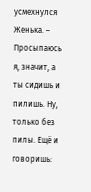усмехнулся Женька. – Просыпаюсь я, значит, а ты сидишь и пилишь. Ну, только без пилы. Ещё и говоришь: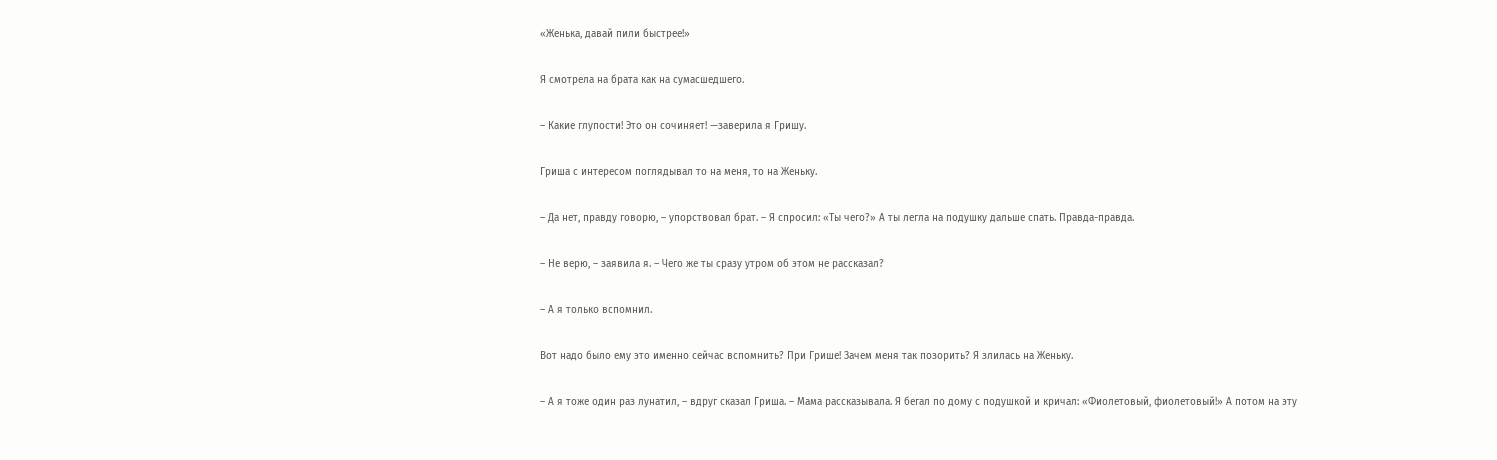«Женька, давай пили быстрее!»

Я смотрела на брата как на сумасшедшего.

– Какие глупости! Это он сочиняет! —заверила я Гришу.

Гриша с интересом поглядывал то на меня, то на Женьку.

– Да нет, правду говорю, – упорствовал брат. – Я спросил: «Ты чего?» А ты легла на подушку дальше спать. Правда-правда.

– Не верю, – заявила я. – Чего же ты сразу утром об этом не рассказал?

– А я только вспомнил.

Вот надо было ему это именно сейчас вспомнить? При Грише! Зачем меня так позорить? Я злилась на Женьку.

– А я тоже один раз лунатил, – вдруг сказал Гриша. – Мама рассказывала. Я бегал по дому с подушкой и кричал: «Фиолетовый, фиолетовый!» А потом на эту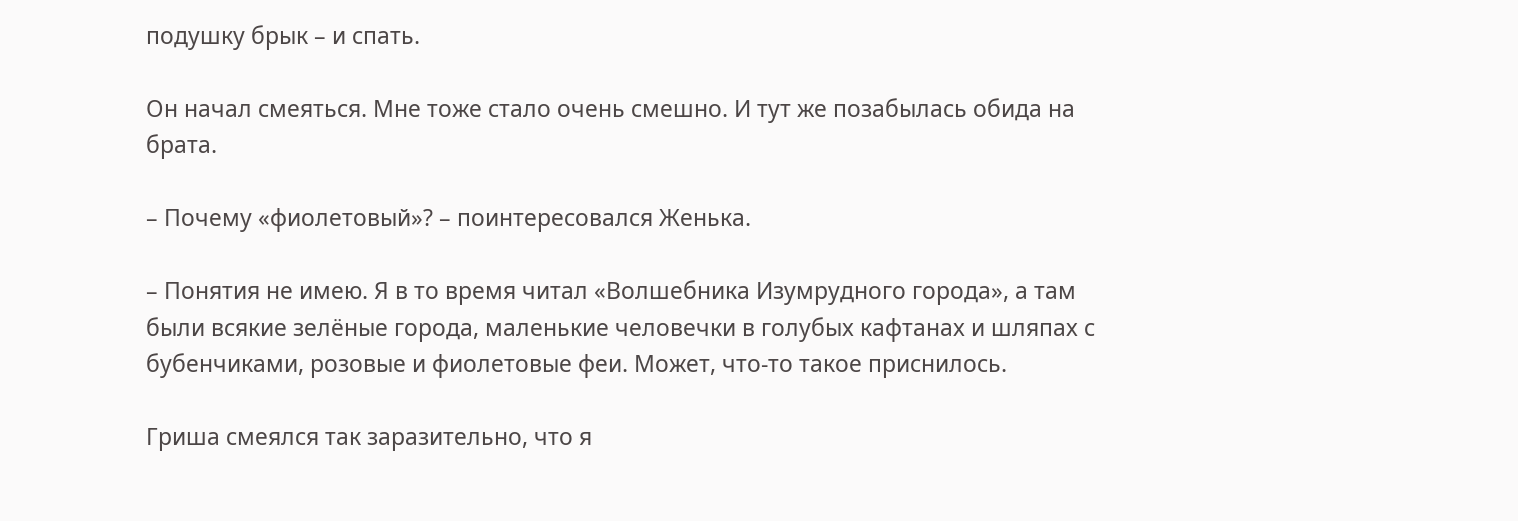подушку брык – и спать.

Он начал смеяться. Мне тоже стало очень смешно. И тут же позабылась обида на брата.

– Почему «фиолетовый»? – поинтересовался Женька.

– Понятия не имею. Я в то время читал «Волшебника Изумрудного города», а там были всякие зелёные города, маленькие человечки в голубых кафтанах и шляпах с бубенчиками, розовые и фиолетовые феи. Может, что-то такое приснилось.

Гриша смеялся так заразительно, что я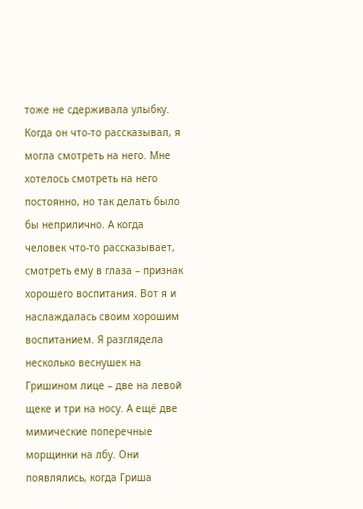тоже не сдерживала улыбку. Когда он что-то рассказывал, я могла смотреть на него. Мне хотелось смотреть на него постоянно, но так делать было бы неприлично. А когда человек что-то рассказывает, смотреть ему в глаза – признак хорошего воспитания. Вот я и наслаждалась своим хорошим воспитанием. Я разглядела несколько веснушек на Гришином лице – две на левой щеке и три на носу. А ещё две мимические поперечные морщинки на лбу. Они появлялись, когда Гриша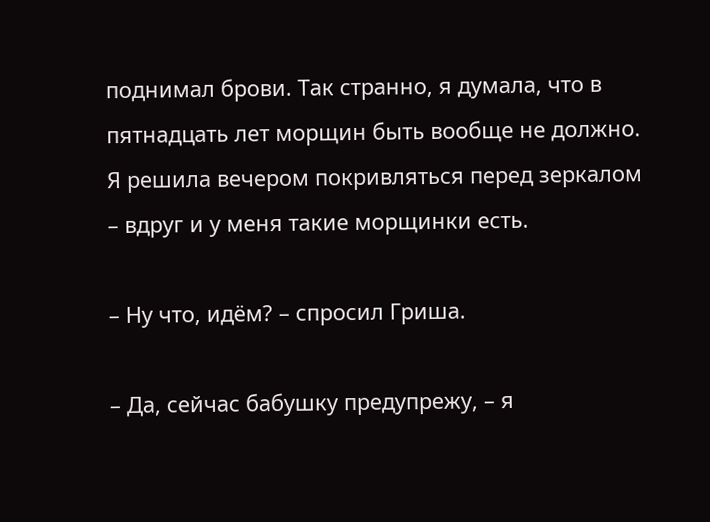поднимал брови. Так странно, я думала, что в пятнадцать лет морщин быть вообще не должно. Я решила вечером покривляться перед зеркалом – вдруг и у меня такие морщинки есть.

– Ну что, идём? – спросил Гриша.

– Да, сейчас бабушку предупрежу, – я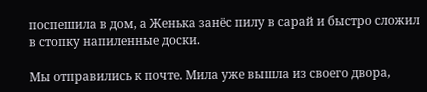поспешила в дом, а Женька занёс пилу в сарай и быстро сложил в стопку напиленные доски.

Мы отправились к почте. Мила уже вышла из своего двора,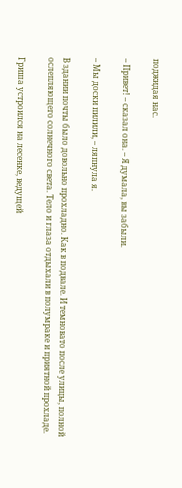поджидая нас.

– Привет! – сказал она. – Я думала, вы забыли.

– Мы доски пилили, – ляпнула я.

В здании почты было довольно прохладно. Как в подвале. И темновато после улицы, полной ослепляющего солнечного света. Тело и глаза отдыхали в полумраке и приятной прохладе.

Гриша устроился на лесенке, ведущей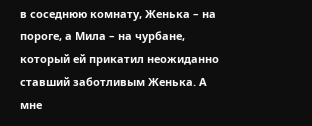в соседнюю комнату, Женька – на пороге, а Мила – на чурбане, который ей прикатил неожиданно ставший заботливым Женька. А мне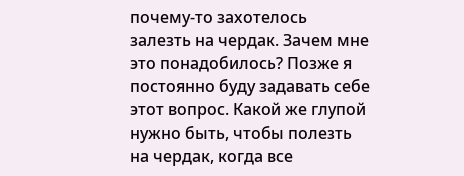почему-то захотелось залезть на чердак. Зачем мне это понадобилось? Позже я постоянно буду задавать себе этот вопрос. Какой же глупой нужно быть, чтобы полезть на чердак, когда все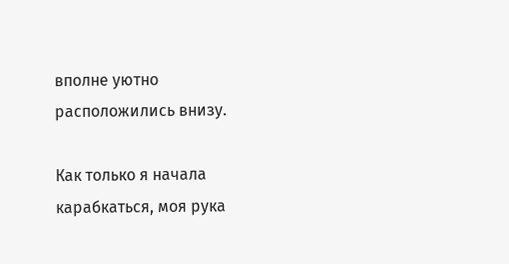вполне уютно расположились внизу.

Как только я начала карабкаться, моя рука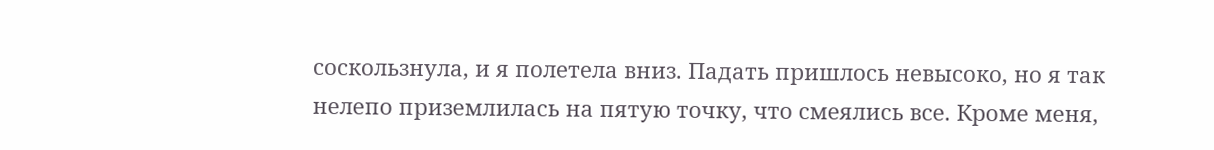соскользнула, и я полетела вниз. Падать пришлось невысоко, но я так нелепо приземлилась на пятую точку, что смеялись все. Кроме меня,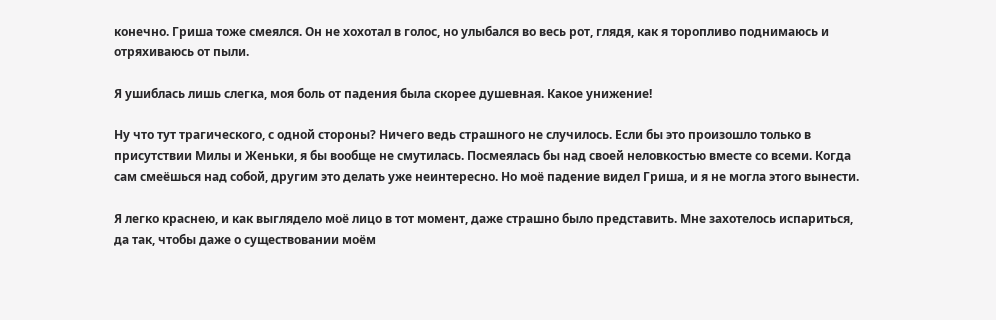конечно. Гриша тоже смеялся. Он не хохотал в голос, но улыбался во весь рот, глядя, как я торопливо поднимаюсь и отряхиваюсь от пыли.

Я ушиблась лишь слегка, моя боль от падения была скорее душевная. Какое унижение!

Ну что тут трагического, с одной стороны? Ничего ведь страшного не случилось. Если бы это произошло только в присутствии Милы и Женьки, я бы вообще не смутилась. Посмеялась бы над своей неловкостью вместе со всеми. Когда сам смеёшься над собой, другим это делать уже неинтересно. Но моё падение видел Гриша, и я не могла этого вынести.

Я легко краснею, и как выглядело моё лицо в тот момент, даже страшно было представить. Мне захотелось испариться, да так, чтобы даже о существовании моём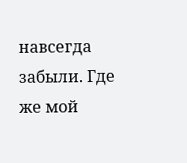навсегда забыли. Где же мой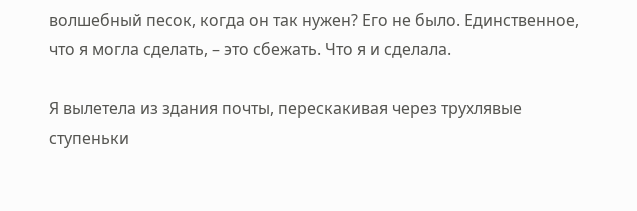волшебный песок, когда он так нужен? Его не было. Единственное, что я могла сделать, – это сбежать. Что я и сделала.

Я вылетела из здания почты, перескакивая через трухлявые ступеньки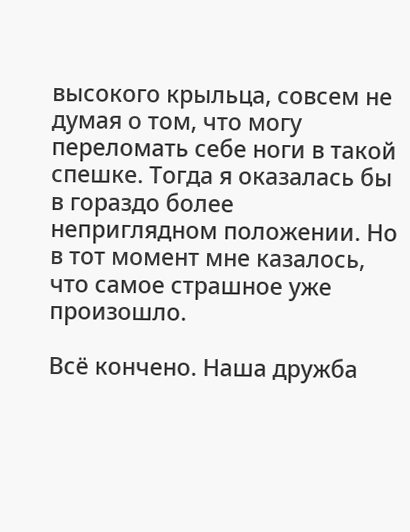высокого крыльца, совсем не думая о том, что могу переломать себе ноги в такой спешке. Тогда я оказалась бы в гораздо более неприглядном положении. Но в тот момент мне казалось, что самое страшное уже произошло.

Всё кончено. Наша дружба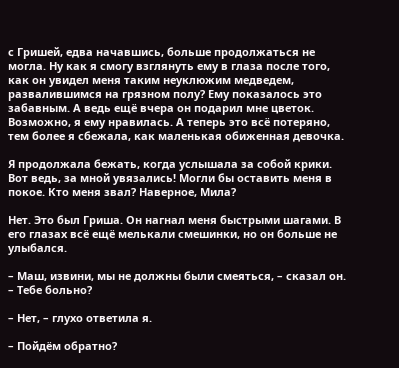с Гришей, едва начавшись, больше продолжаться не могла. Ну как я смогу взглянуть ему в глаза после того, как он увидел меня таким неуклюжим медведем, развалившимся на грязном полу? Ему показалось это забавным. А ведь ещё вчера он подарил мне цветок. Возможно, я ему нравилась. А теперь это всё потеряно, тем более я сбежала, как маленькая обиженная девочка.

Я продолжала бежать, когда услышала за собой крики. Вот ведь, за мной увязались! Могли бы оставить меня в покое. Кто меня звал? Наверное, Мила?

Нет. Это был Гриша. Он нагнал меня быстрыми шагами. В его глазах всё ещё мелькали смешинки, но он больше не улыбался.

– Маш, извини, мы не должны были смеяться, – сказал он. – Тебе больно?

– Нет, – глухо ответила я.

– Пойдём обратно?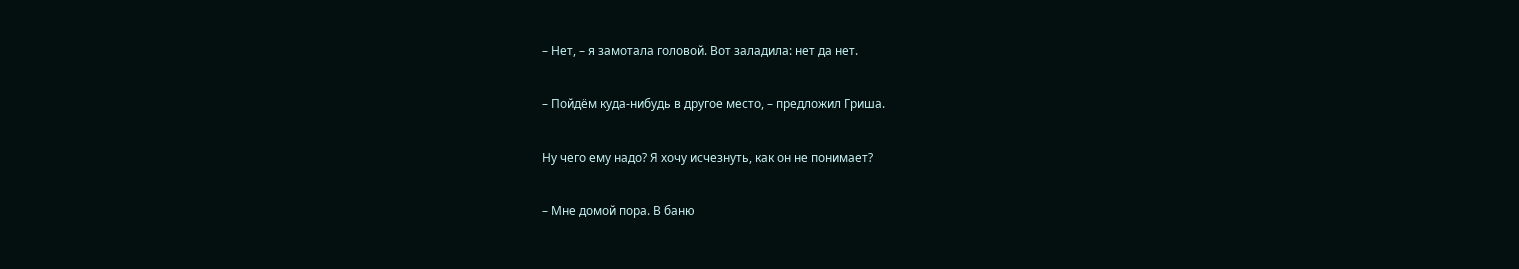– Нет, – я замотала головой. Вот заладила: нет да нет.

– Пойдём куда-нибудь в другое место, – предложил Гриша.

Ну чего ему надо? Я хочу исчезнуть, как он не понимает?

– Мне домой пора. В баню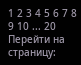1 2 3 4 5 6 7 8 9 10 ... 20
Перейти на страницу: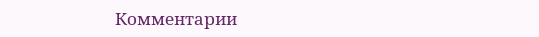Комментарии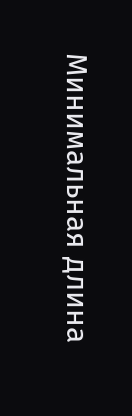Минимальная длина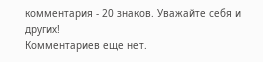комментария - 20 знаков. Уважайте себя и других!
Комментариев еще нет.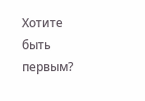Хотите быть первым?